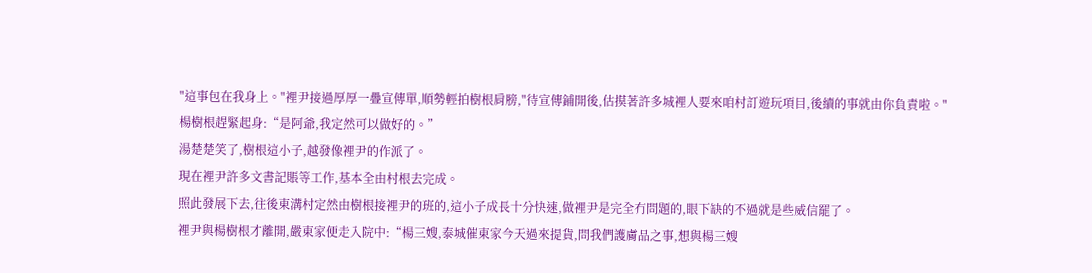"這事包在我身上。"裡尹接過厚厚一疊宣傳單,順勢輕拍樹根肩膀,"待宣傳鋪開後,估摸著許多城裡人要來咱村訂遊玩項目,後續的事就由你負責啦。"
楊樹根趕緊起身:“是阿爺,我定然可以做好的。”
湯楚楚笑了,樹根這小子,越發像裡尹的作派了。
現在裡尹許多文書記賬等工作,基本全由村根去完成。
照此發展下去,往後東溝村定然由樹根接裡尹的班的,這小子成長十分快速,做裡尹是完全冇問題的,眼下缺的不過就是些威信罷了。
裡尹與楊樹根才離開,嚴東家便走入院中:“楊三嫂,泰城催東家今天過來提貨,問我們護膚品之事,想與楊三嫂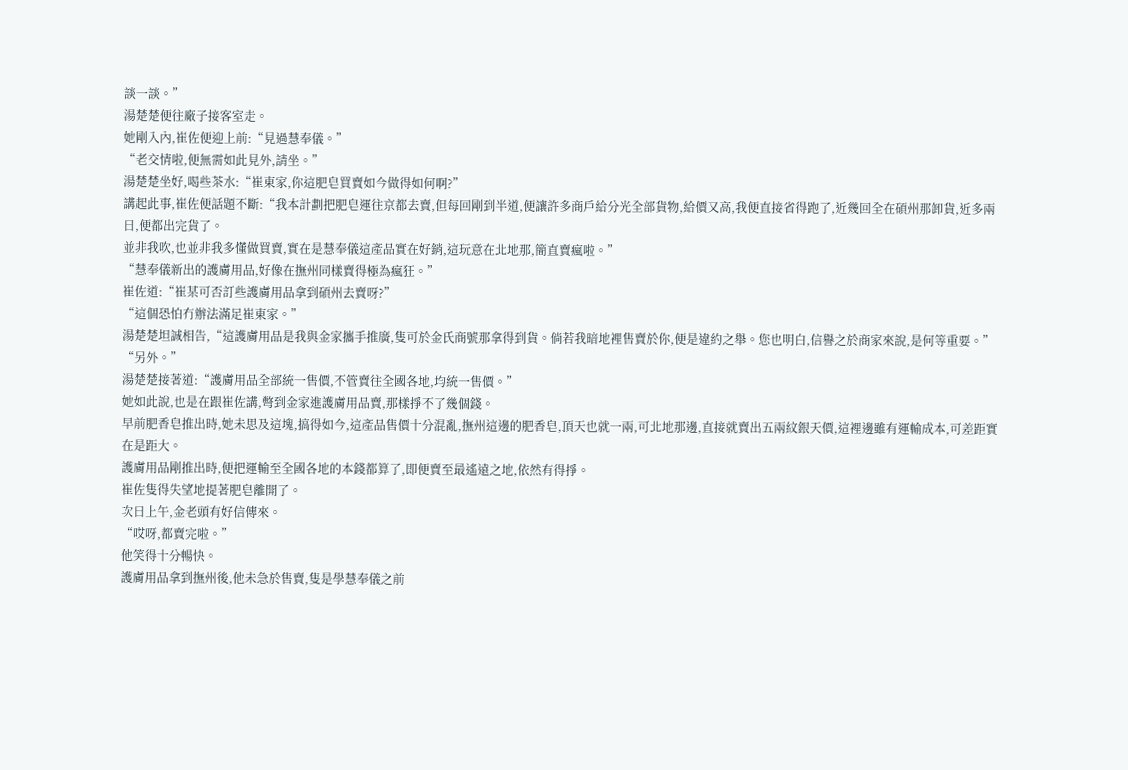談一談。”
湯楚楚便往廠子接客室走。
她剛入內,崔佐便迎上前:“見過慧奉儀。”
“老交情啦,便無需如此見外,請坐。”
湯楚楚坐好,喝些茶水:“崔東家,你這肥皂買賣如今做得如何啊?”
講起此事,崔佐便話題不斷:“我本計劃把肥皂運往京都去賣,但每回剛到半道,便讓許多商戶給分光全部貨物,給價又高,我便直接省得跑了,近幾回全在碩州那卸貨,近多兩日,便都出完貨了。
並非我吹,也並非我多懂做買賣,實在是慧奉儀這產品實在好銷,這玩意在北地那,簡直賣瘋啦。”
“慧奉儀新出的護膚用品,好像在撫州同樣賣得極為瘋狂。”
崔佐道:“崔某可否訂些護膚用品拿到碩州去賣呀?”
“這個恐怕冇辦法滿足崔東家。”
湯楚楚坦誠相告,“這護膚用品是我與金家攜手推廣,隻可於金氏商號那拿得到貨。倘若我暗地裡售賣於你,便是違約之舉。您也明白,信譽之於商家來說,是何等重要。”
“另外。”
湯楚楚接著道:“護膚用品全部統一售價,不管賣往全國各地,均統一售價。”
她如此說,也是在跟崔佐講,彆到金家進護膚用品賣,那樣掙不了幾個錢。
早前肥香皂推出時,她未思及這塊,搞得如今,這產品售價十分混亂,撫州這邊的肥香皂,頂天也就一兩,可北地那邊,直接就賣出五兩紋銀天價,這裡邊雖有運輸成本,可差距實在是距大。
護膚用品剛推出時,便把運輸至全國各地的本錢都算了,即便賣至最遙遠之地,依然有得掙。
崔佐隻得失望地提著肥皂離開了。
次日上午,金老頭有好信傳來。
“哎呀,都賣完啦。”
他笑得十分暢快。
護膚用品拿到撫州後,他未急於售賣,隻是學慧奉儀之前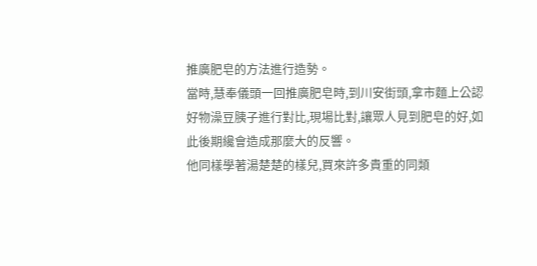推廣肥皂的方法進行造勢。
當時,慧奉儀頭一回推廣肥皂時,到川安街頭,拿市麵上公認好物澡豆胰子進行對比,現場比對,讓眾人見到肥皂的好,如此後期纔會造成那麼大的反響。
他同樣學著湯楚楚的樣兒,買來許多貴重的同類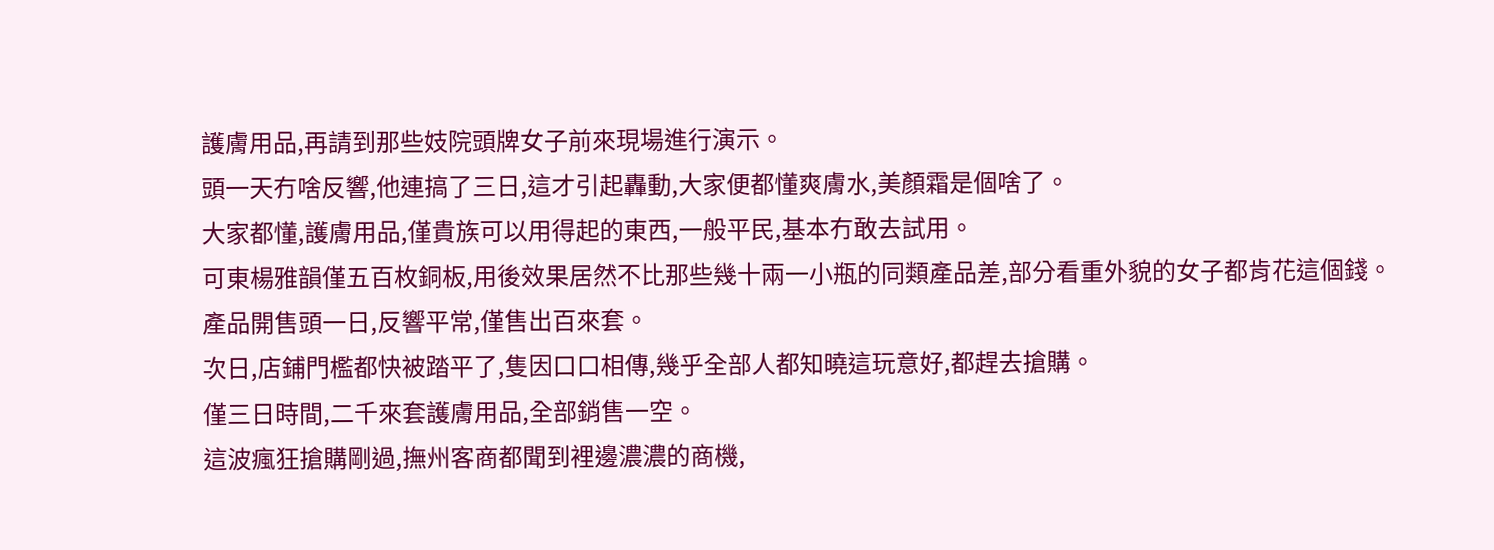護膚用品,再請到那些妓院頭牌女子前來現場進行演示。
頭一天冇啥反響,他連搞了三日,這才引起轟動,大家便都懂爽膚水,美顏霜是個啥了。
大家都懂,護膚用品,僅貴族可以用得起的東西,一般平民,基本冇敢去試用。
可東楊雅韻僅五百枚銅板,用後效果居然不比那些幾十兩一小瓶的同類產品差,部分看重外貌的女子都肯花這個錢。
產品開售頭一日,反響平常,僅售出百來套。
次日,店鋪門檻都快被踏平了,隻因口口相傳,幾乎全部人都知曉這玩意好,都趕去搶購。
僅三日時間,二千來套護膚用品,全部銷售一空。
這波瘋狂搶購剛過,撫州客商都聞到裡邊濃濃的商機,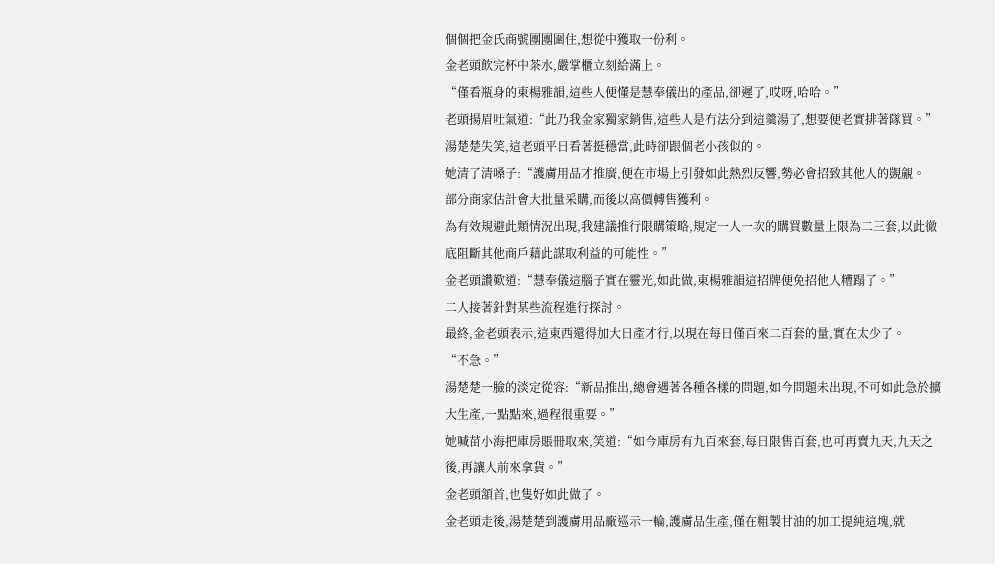個個把金氏商號團團圍住,想從中獲取一份利。
金老頭飲完杯中茶水,嚴掌櫃立刻給滿上。
“僅看瓶身的東楊雅韻,這些人便懂是慧奉儀出的產品,卻遲了,哎呀,哈哈。”
老頭揚眉吐氣道:“此乃我金家獨家銷售,這些人是冇法分到這羹湯了,想要便老實排著隊買。”
湯楚楚失笑,這老頭平日看著挺穩當,此時卻跟個老小孩似的。
她清了清嗓子:“護膚用品才推廣,便在市場上引發如此熱烈反響,勢必會招致其他人的覬覦。
部分商家估計會大批量采購,而後以高價轉售獲利。
為有效規避此類情況出現,我建議推行限購策略,規定一人一次的購買數量上限為二三套,以此徹底阻斷其他商戶藉此謀取利益的可能性。”
金老頭讚歎道:“慧奉儀這腦子實在靈光,如此做,東楊雅韻這招牌便免招他人糟蹋了。”
二人接著針對某些流程進行探討。
最終,金老頭表示,這東西還得加大日產才行,以現在每日僅百來二百套的量,實在太少了。
“不急。”
湯楚楚一臉的淡定從容:“新品推出,總會遇著各種各樣的問題,如今問題未出現,不可如此急於擴大生產,一點點來,過程很重要。”
她喊苗小海把庫房賬冊取來,笑道:“如今庫房有九百來套,每日限售百套,也可再賣九天,九天之後,再讓人前來拿貨。”
金老頭頷首,也隻好如此做了。
金老頭走後,湯楚楚到護膚用品廠巡示一輪,護膚品生產,僅在粗製甘油的加工提純這塊,就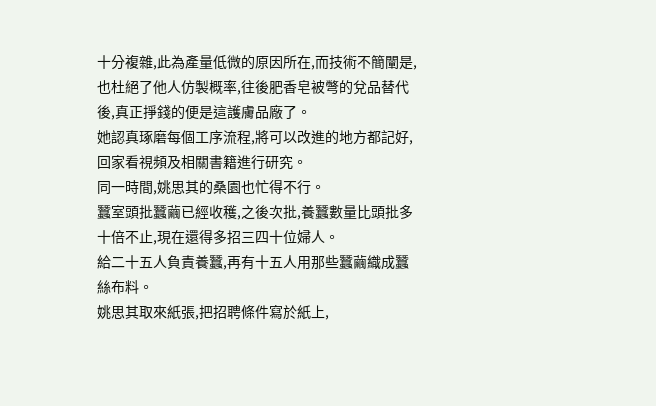十分複雜,此為產量低微的原因所在,而技術不簡闡是,也杜絕了他人仿製概率,往後肥香皂被彆的兌品替代後,真正掙錢的便是這護膚品廠了。
她認真琢磨每個工序流程,將可以改進的地方都記好,回家看視頻及相關書籍進行研究。
同一時間,姚思其的桑園也忙得不行。
蠶室頭批蠶繭已經收穫,之後次批,養蠶數量比頭批多十倍不止,現在還得多招三四十位婦人。
給二十五人負責養蠶,再有十五人用那些蠶繭織成蠶絲布料。
姚思其取來紙張,把招聘條件寫於紙上,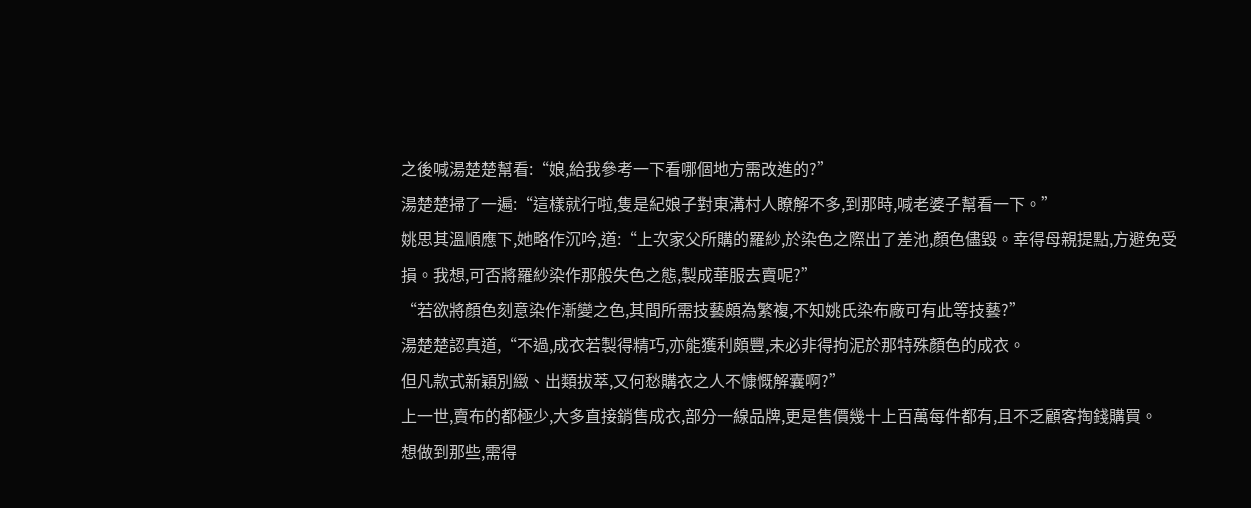之後喊湯楚楚幫看:“娘,給我參考一下看哪個地方需改進的?”
湯楚楚掃了一遍:“這樣就行啦,隻是紀娘子對東溝村人瞭解不多,到那時,喊老婆子幫看一下。”
姚思其溫順應下,她略作沉吟,道:“上次家父所購的羅紗,於染色之際出了差池,顏色儘毀。幸得母親提點,方避免受損。我想,可否將羅紗染作那般失色之態,製成華服去賣呢?”
“若欲將顏色刻意染作漸變之色,其間所需技藝頗為繁複,不知姚氏染布廠可有此等技藝?”
湯楚楚認真道,“不過,成衣若製得精巧,亦能獲利頗豐,未必非得拘泥於那特殊顏色的成衣。
但凡款式新穎別緻、出類拔萃,又何愁購衣之人不慷慨解囊啊?”
上一世,賣布的都極少,大多直接銷售成衣,部分一線品牌,更是售價幾十上百萬每件都有,且不乏顧客掏錢購買。
想做到那些,需得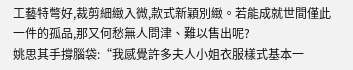工藝特彆好,裁剪細緻入微,款式新穎別緻。若能成就世間僅此一件的孤品,那又何愁無人問津、難以售出呢?
姚思其手撐腦袋:“我感覺許多夫人小姐衣服樣式基本一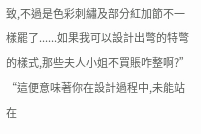致,不過是色彩刺繡及部分紅加節不一樣罷了......如果我可以設計出彆的特彆的樣式,那些夫人小姐不買賬咋整啊?”
“這便意味著你在設計過程中,未能站在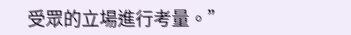受眾的立場進行考量。”